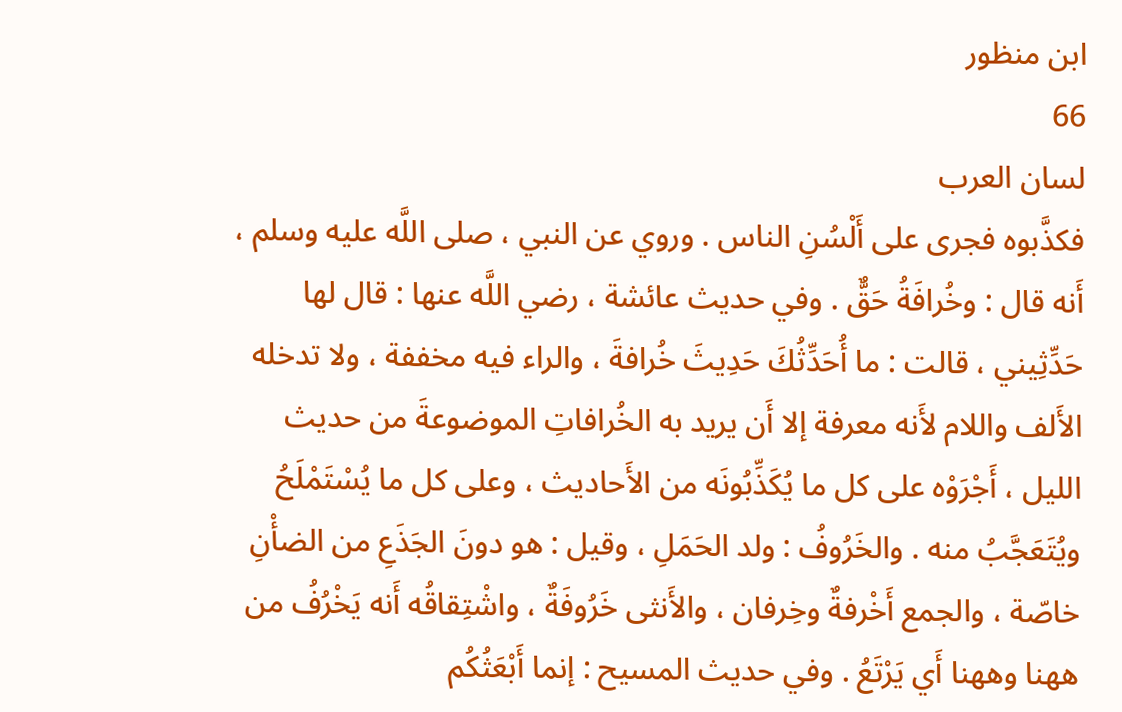ابن منظور
66
لسان العرب
فكذَّبوه فجرى على أَلْسُنِ الناس . وروي عن النبي ، صلى اللَّه عليه وسلم ، أَنه قال : وخُرافَةُ حَقٌّ . وفي حديث عائشة ، رضي اللَّه عنها : قال لها حَدِّثِيني ، قالت : ما أُحَدِّثُكَ حَدِيثَ خُرافةَ ، والراء فيه مخففة ، ولا تدخله الأَلف واللام لأَنه معرفة إلا أَن يريد به الخُرافاتِ الموضوعةَ من حديث الليل ، أَجْرَوْه على كل ما يُكَذِّبُونَه من الأَحاديث ، وعلى كل ما يُسْتَمْلَحُ ويُتَعَجَّبُ منه . والخَرُوفُ : ولد الحَمَلِ ، وقيل : هو دونَ الجَذَعِ من الضأْنِ خاصّة ، والجمع أَخْرفةٌ وخِرفان ، والأَنثى خَرُوفَةٌ ، واشْتِقاقُه أَنه يَخْرُفُ من ههنا وههنا أَي يَرْتَعُ . وفي حديث المسيح : إنما أَبْعَثُكُم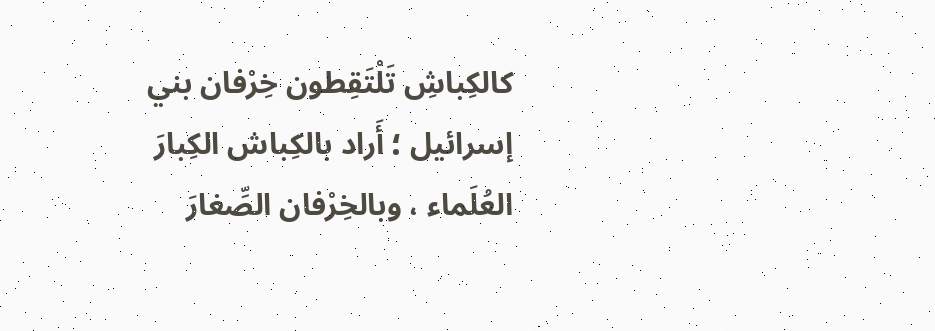كالكِباشِ تَلْتَقِطون خِرْفان بني إسرائيل ؛ أَراد بالكِباش الكِبارَ العُلَماء ، وبالخِرْفان الصِّغارَ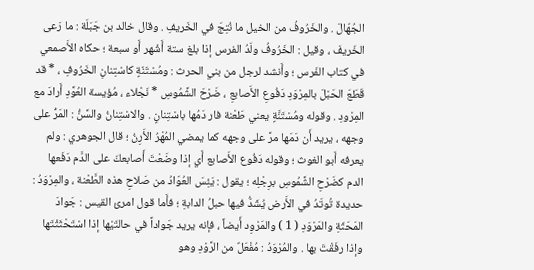الجُهّالَ . والخَرُوفُ من الخيل ما نُتِجَ في الخَريفِ . وقال خالد بن جَبَلَة : ما رَعى الخَريفَ ، وقيل : الخَرُوفُ ولَدُ الفرس إذا بلغ ستة أَشْهر أَو سبعة ؛ حكاه الأَصمعي في كتاب الفَرس ؛ وأَنشد لرجل من بني الحرث : ومُسْتَنّةٍ كاسْتِنانِ الخَرُوفِ ، * قد قَطَعَ الحَبْلَ بالمِرْوَدِ دَفُوعِ الأَصابعِ ، ضَرْحَ الشَّمُوسِ * نَجْلاء ، مُؤيسة العُوَّدِ أَرادَ مع المِرْودِ . وقوله ومُسْتَنَّةٍ يعني طَعْنة فار دَمُها باسْتِنانٍ . والاسْتِنانُ والسَّنُّ : المَرُّ على وجهه ، يريد أَن دَمَها مرَّ على وجهه كما يمضي المُهْرُ الأَرِنُ ؛ قال الجوهري : ولم يعرفه أَبو الغوث ؛ وقوله دَفُوع الأَصابع أَي إذا وضَعْتَ أَصابعكَ على الدَّم دَفَعها الدم كضَرْحِ الشَّمُوسِ برِجْلِه ؛ يقول : يَئِسَ العُوّادُ من صَلاحِ هذه الطَّعْنة ، والمِرْوَدُ : حديدة تُوتَدُ في الأَرض يُشَدُّ فيها حبلُ الدابةِ ؛ فأَما قول امرئ القيس : جَوادَ المَحَثّةِ والمَرْوَدِ ( 1 ) والمَرْوِد أَيضاً ، فإنه يريد جَواداً في حالتَيْها إذا اسْتَحْثَثْتَها وإذا رفَقْتَ بها . والمُرْوَدُ : مُفْعَلٌ من الرَّوْدِ وهو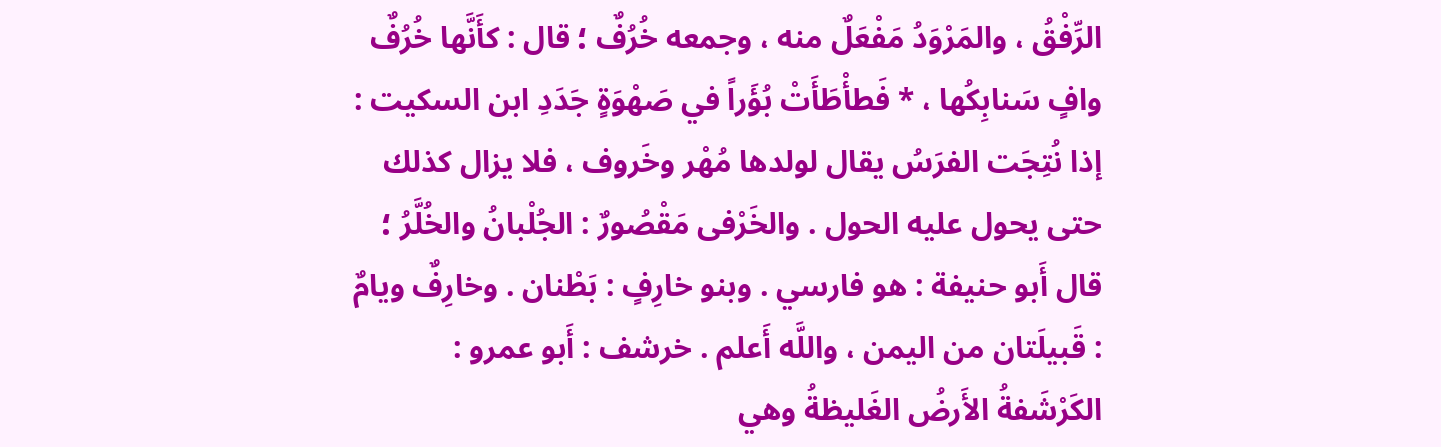الرِّفْقُ ، والمَرْوَدُ مَفْعَلٌ منه ، وجمعه خُرُفٌ ؛ قال : كأَنَّها خُرُفٌ وافٍ سَنابِكُها ، * فَطأْطَأَتْ بُؤَراً في صَهْوَةٍ جَدَدِ ابن السكيت : إذا نُتِجَت الفرَسُ يقال لولدها مُهْر وخَروف ، فلا يزال كذلك حتى يحول عليه الحول . والخَرْفى مَقْصُورٌ : الجُلْبانُ والخُلَّرُ ؛ قال أَبو حنيفة : هو فارسي . وبنو خارِفٍ : بَطْنان . وخارِفٌ ويامٌ : قَبيلَتان من اليمن ، واللَّه أَعلم . خرشف : أَبو عمرو : الكَرْشَفةُ الأَرضُ الغَليظةُ وهي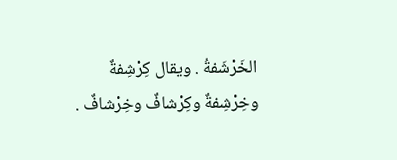الخَرْشَفةُ . ويقال كِرْشِفةٌ وخِرْشِفةٌ وكِرْشافٌ وخِرْشافٌ .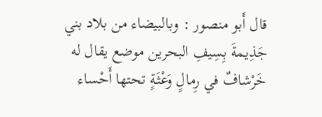قال أَبو منصور : وبالبيضاء من بلاد بني جَذِيمةَ بِسِيفِ البحرين موضع يقال له خَرْشافٌ في رِمالٍ وَعْثَةٍ تحتها أَحْساء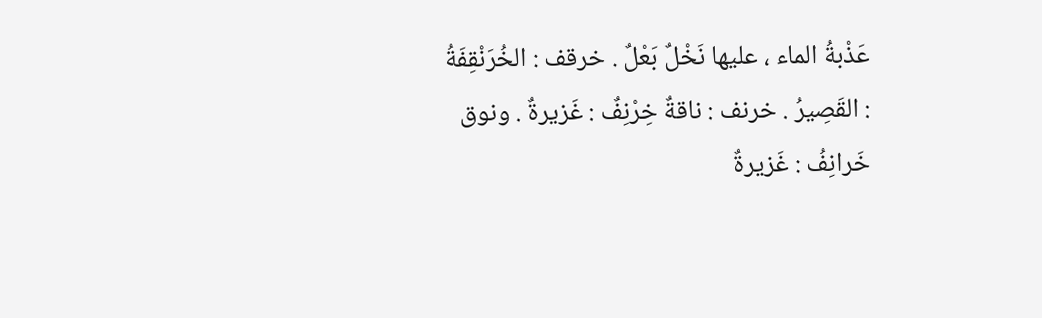عَذْبةُ الماء ، عليها نَخْلٌ بَعْلٌ . خرقف : الخُرَنْقِفَةُ : القَصِيرُ . خرنف : ناقةٌ خِرْنِفٌ : غَزيرةٌ . ونوق خَرانِفُ : غَزيرةٌ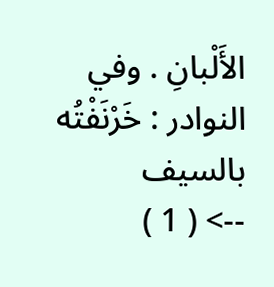الأَلْبانِ . وفي النوادر : خَرْنَفْتُه بالسيف
--> ( 1 )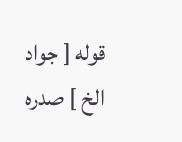قوله [ جواد الخ ] صدره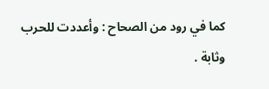كما في رود من الصحاح : وأعددت للحرب وثابة .